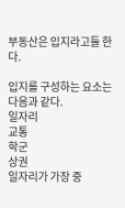부동산은 입지라고들 한다.

입지를 구성하는 요소는 다음과 같다.
일자리
교통
학군
상권
일자리가 가장 중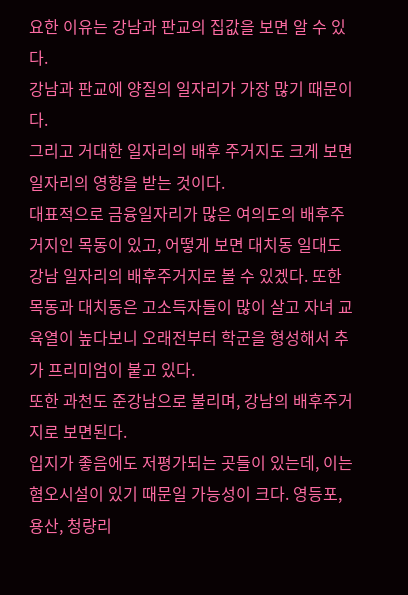요한 이유는 강남과 판교의 집값을 보면 알 수 있다.
강남과 판교에 양질의 일자리가 가장 많기 때문이다.
그리고 거대한 일자리의 배후 주거지도 크게 보면 일자리의 영향을 받는 것이다.
대표적으로 금융일자리가 많은 여의도의 배후주거지인 목동이 있고, 어떻게 보면 대치동 일대도 강남 일자리의 배후주거지로 볼 수 있겠다. 또한 목동과 대치동은 고소득자들이 많이 살고 자녀 교육열이 높다보니 오래전부터 학군을 형성해서 추가 프리미엄이 붙고 있다.
또한 과천도 준강남으로 불리며, 강남의 배후주거지로 보면된다.
입지가 좋음에도 저평가되는 곳들이 있는데, 이는 혐오시설이 있기 때문일 가능성이 크다. 영등포, 용산, 청량리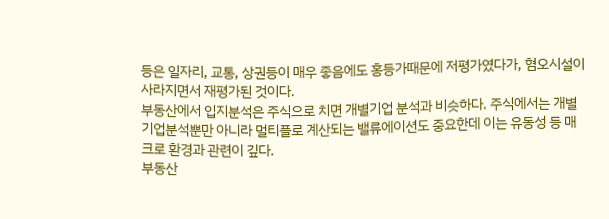등은 일자리, 교통, 상권등이 매우 좋음에도 홍등가때문에 저평가였다가, 혐오시설이 사라지면서 재평가된 것이다.
부동산에서 입지분석은 주식으로 치면 개별기업 분석과 비슷하다. 주식에서는 개별기업분석뿐만 아니라 멀티플로 계산되는 밸류에이션도 중요한데 이는 유동성 등 매크로 환경과 관련이 깊다.
부동산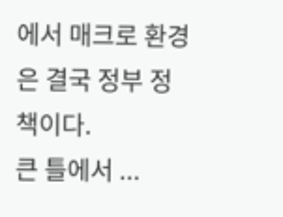에서 매크로 환경은 결국 정부 정책이다.
큰 틀에서 ...